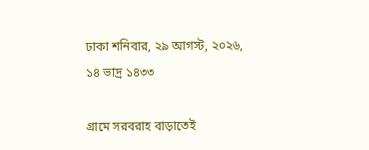ঢাকা শনিবার, ২৯ আগস্ট, ২০২৬, ১৪ ভাদ্র ১৪৩৩

গ্রামে সরবরাহ বাড়াতেই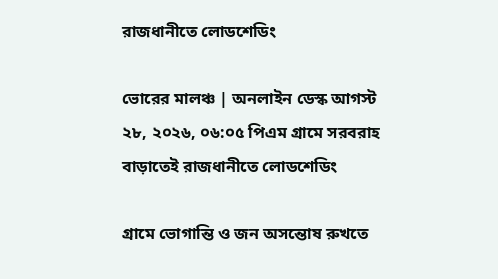রাজধানীতে লোডশেডিং

ভোরের মালঞ্চ | অনলাইন ডেস্ক আগস্ট ২৮, ২০২৬, ০৬:০৫ পিএম গ্রামে সরবরাহ বাড়াতেই রাজধানীতে লোডশেডিং

গ্রামে ভোগান্তি ও জন অসন্তোষ রুখতে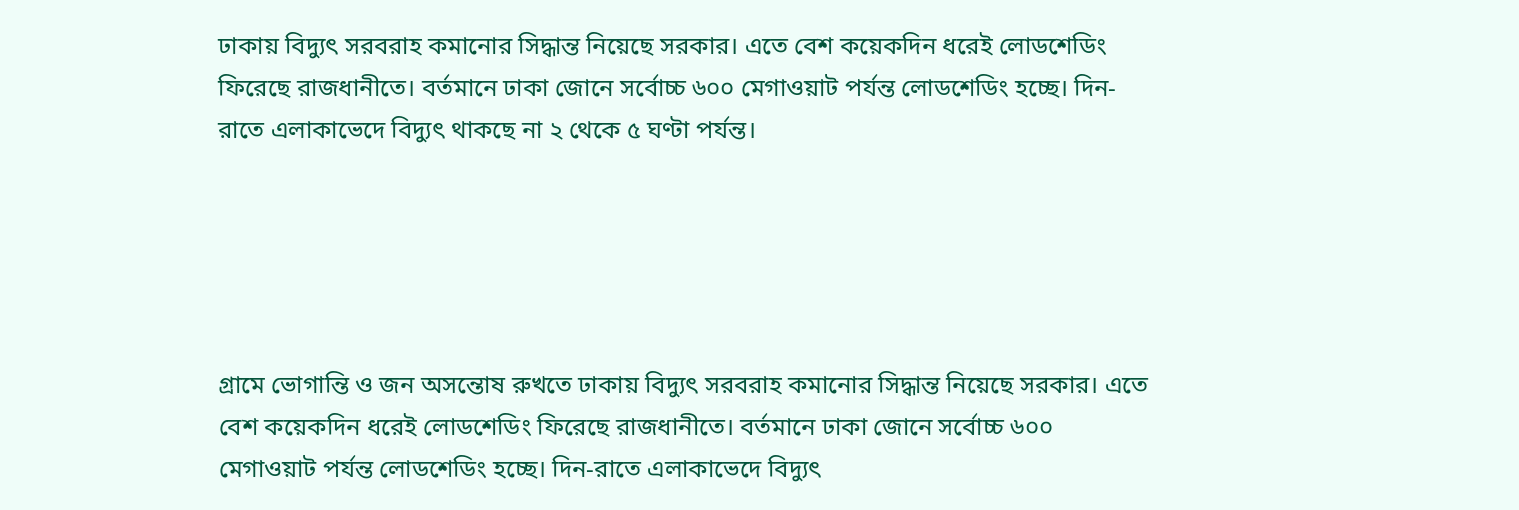ঢাকায় বিদ্যুৎ সরবরাহ কমানোর সিদ্ধান্ত নিয়েছে সরকার। এতে বেশ কয়েকদিন ধরেই লোডশেডিং ফিরেছে রাজধানীতে। বর্তমানে ঢাকা জোনে সর্বোচ্চ ৬০০ মেগাওয়াট পর্যন্ত লোডশেডিং হচ্ছে। দিন-রাতে এলাকাভেদে বিদ্যুৎ থাকছে না ২ থেকে ৫ ঘণ্টা পর্যন্ত।





গ্রামে ভোগান্তি ও জন অসন্তোষ রুখতে ঢাকায় বিদ্যুৎ সরবরাহ কমানোর সিদ্ধান্ত নিয়েছে সরকার। এতে বেশ কয়েকদিন ধরেই লোডশেডিং ফিরেছে রাজধানীতে। বর্তমানে ঢাকা জোনে সর্বোচ্চ ৬০০ মেগাওয়াট পর্যন্ত লোডশেডিং হচ্ছে। দিন-রাতে এলাকাভেদে বিদ্যুৎ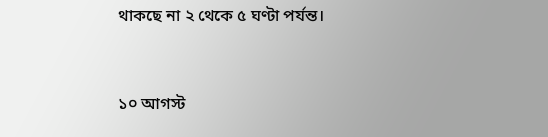থাকছে না ২ থেকে ৫ ঘণ্টা পর্যন্ত।



১০ আগস্ট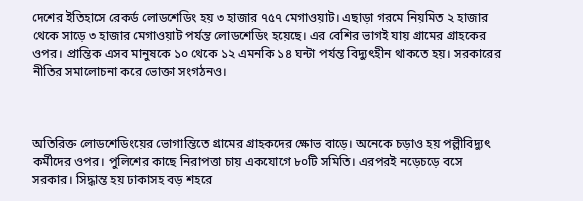দেশের ইতিহাসে রেকর্ড লোডশেডিং হয় ৩ হাজার ৭৫৭ মেগাওয়াট। এছাড়া গরমে নিয়মিত ২ হাজার থেকে সাড়ে ৩ হাজার মেগাওয়াট পর্যন্ত লোডশেডিং হয়েছে। এর বেশির ভাগই যায় গ্রামের গ্রাহকের ওপর। প্রান্তিক এসব মানুষকে ১০ থেকে ১২ এমনকি ১৪ ঘন্টা পর্যন্ত বিদ্যুৎহীন থাকতে হয়। সরকারের নীতির সমালোচনা করে ভোক্তা সংগঠনও।



অতিরিক্ত লোডশেডিংয়ের ভোগান্তিতে গ্রামের গ্রাহকদের ক্ষোভ বাড়ে। অনেকে চড়াও হয় পল্লীবিদ্যুৎ কর্মীদের ওপর। পুলিশের কাছে নিরাপত্তা চায় একযোগে ৮০টি সমিতি। এরপরই নড়েচড়ে বসে সরকার। সিদ্ধান্ত হয় ঢাকাসহ বড় শহরে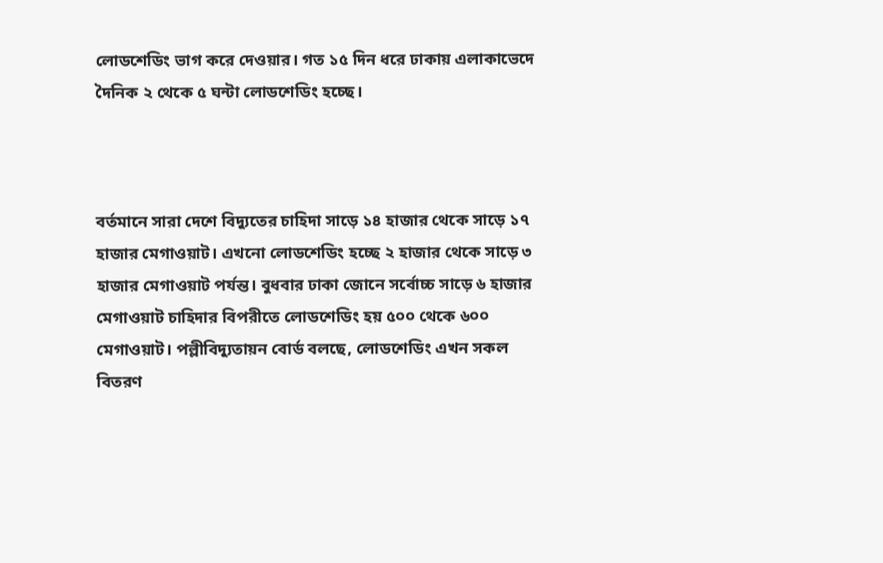লোডশেডিং ভাগ করে দেওয়ার। গত ১৫ দিন ধরে ঢাকায় এলাকাভেদে দৈনিক ২ থেকে ৫ ঘন্টা লোডশেডিং হচ্ছে।



বর্তমানে সারা দেশে বিদ্যুতের চাহিদা সাড়ে ১৪ হাজার থেকে সাড়ে ১৭ হাজার মেগাওয়াট। এখনো লোডশেডিং হচ্ছে ২ হাজার থেকে সাড়ে ৩ হাজার মেগাওয়াট পর্যন্ত। বুধবার ঢাকা জোনে সর্বোচ্চ সাড়ে ৬ হাজার মেগাওয়াট চাহিদার বিপরীতে লোডশেডিং হয় ৫০০ থেকে ৬০০ মেগাওয়াট। পল্লীবিদ্যুতায়ন বোর্ড বলছে, লোডশেডিং এখন সকল বিতরণ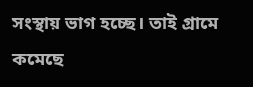সংস্থায় ভাগ হচ্ছে। তাই গ্রামে কমেছে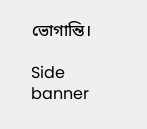ভোগান্তি।

Side banner